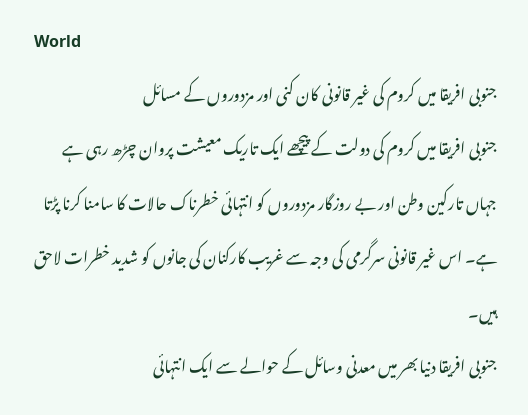World
جنوبی افریقا میں کروم کی غیر قانونی کان کنی اور مزدوروں کے مسائل
جنوبی افریقا میں کروم کی دولت کے پیچھے ایک تاریک معیشت پروان چڑھ رہی ہے جہاں تارکین وطن اور بے روزگار مزدوروں کو انتہائی خطرناک حالات کا سامنا کرنا پڑتا ہے۔ اس غیر قانونی سرگرمی کی وجہ سے غریب کارکنان کی جانوں کو شدید خطرات لاحق ہیں۔
جنوبی افریقا دنیا بھر میں معدنی وسائل کے حوالے سے ایک انتہائی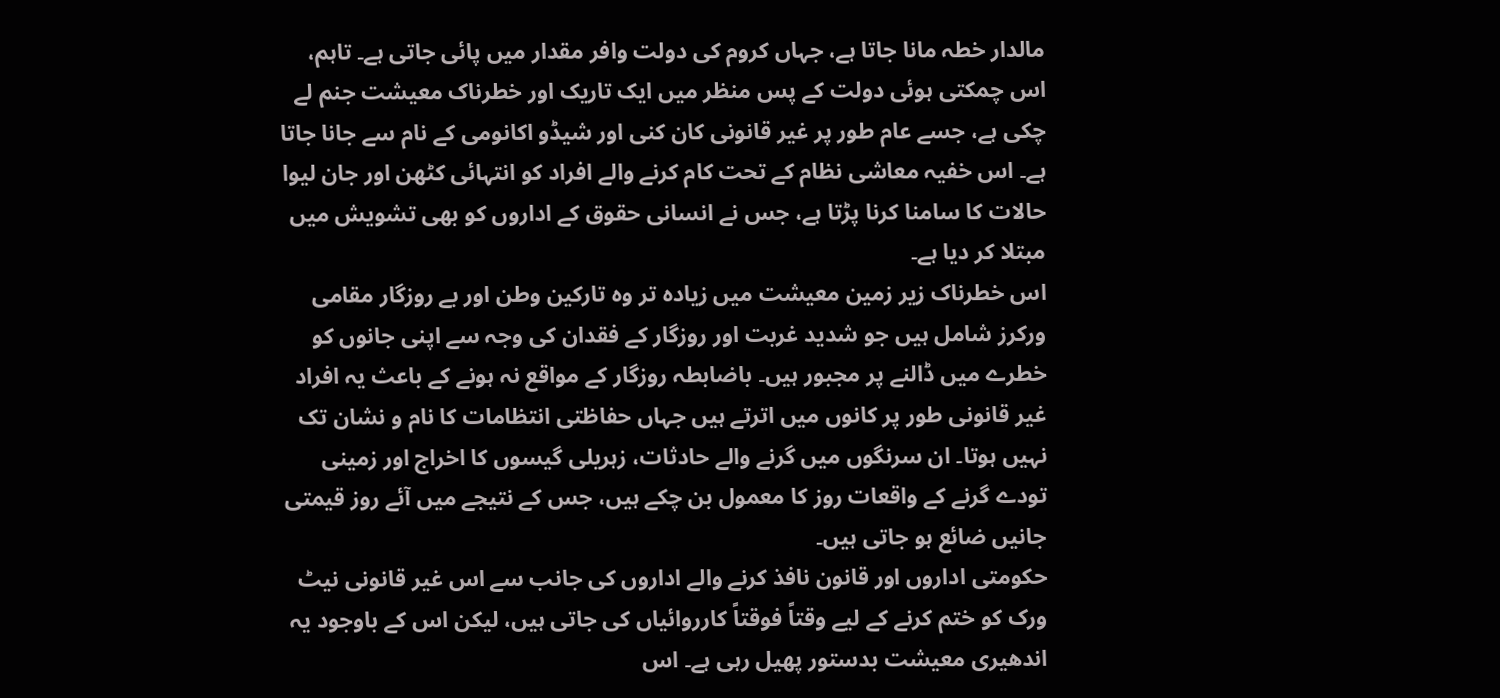مالدار خطہ مانا جاتا ہے، جہاں کروم کی دولت وافر مقدار میں پائی جاتی ہے۔ تاہم، اس چمکتی ہوئی دولت کے پس منظر میں ایک تاریک اور خطرناک معیشت جنم لے چکی ہے، جسے عام طور پر غیر قانونی کان کنی اور شیڈو اکانومی کے نام سے جانا جاتا ہے۔ اس خفیہ معاشی نظام کے تحت کام کرنے والے افراد کو انتہائی کٹھن اور جان لیوا حالات کا سامنا کرنا پڑتا ہے، جس نے انسانی حقوق کے اداروں کو بھی تشویش میں مبتلا کر دیا ہے۔
اس خطرناک زیر زمین معیشت میں زیادہ تر وہ تارکین وطن اور بے روزگار مقامی ورکرز شامل ہیں جو شدید غربت اور روزگار کے فقدان کی وجہ سے اپنی جانوں کو خطرے میں ڈالنے پر مجبور ہیں۔ باضابطہ روزگار کے مواقع نہ ہونے کے باعث یہ افراد غیر قانونی طور پر کانوں میں اترتے ہیں جہاں حفاظتی انتظامات کا نام و نشان تک نہیں ہوتا۔ ان سرنگوں میں گرنے والے حادثات، زہریلی گیسوں کا اخراج اور زمینی تودے گرنے کے واقعات روز کا معمول بن چکے ہیں، جس کے نتیجے میں آئے روز قیمتی جانیں ضائع ہو جاتی ہیں۔
حکومتی اداروں اور قانون نافذ کرنے والے اداروں کی جانب سے اس غیر قانونی نیٹ ورک کو ختم کرنے کے لیے وقتاً فوقتاً کارروائیاں کی جاتی ہیں، لیکن اس کے باوجود یہ اندھیری معیشت بدستور پھیل رہی ہے۔ اس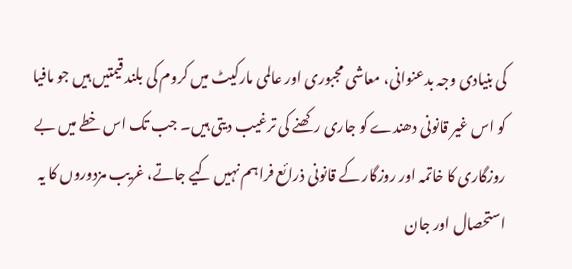کی بنیادی وجہ بدعنوانی، معاشی مجبوری اور عالمی مارکیٹ میں کروم کی بلند قیمتیں ہیں جو مافیا کو اس غیر قانونی دھندے کو جاری رکھنے کی ترغیب دیتی ہیں۔ جب تک اس خطے میں بے روزگاری کا خاتمہ اور روزگار کے قانونی ذرائع فراہم نہیں کیے جاتے، غریب مزدوروں کا یہ استحصال اور جان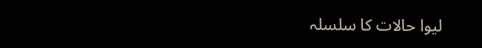لیوا حالات کا سلسلہ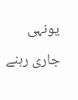یونہی جاری رہنے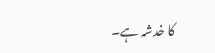کا خدشہ ہے۔